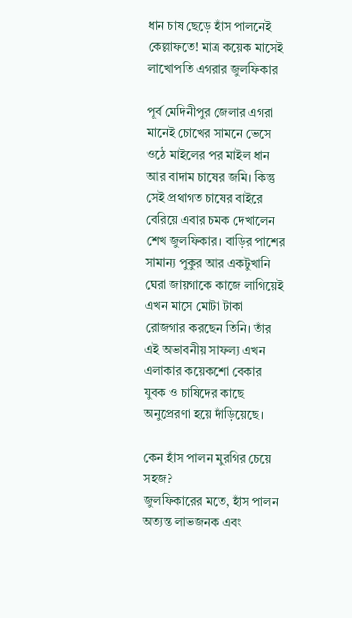ধান চাষ ছেড়ে হাঁস পালনেই কেল্লাফতে! মাত্র কয়েক মাসেই লাখোপতি এগরার জুলফিকার

পূর্ব মেদিনীপুর জেলার এগরা মানেই চোখের সামনে ভেসে ওঠে মাইলের পর মাইল ধান আর বাদাম চাষের জমি। কিন্তু সেই প্রথাগত চাষের বাইরে বেরিয়ে এবার চমক দেখালেন শেখ জুলফিকার। বাড়ির পাশের সামান্য পুকুর আর একটুখানি ঘেরা জায়গাকে কাজে লাগিয়েই এখন মাসে মোটা টাকা রোজগার করছেন তিনি। তাঁর এই অভাবনীয় সাফল্য এখন এলাকার কয়েকশো বেকার যুবক ও চাষিদের কাছে অনুপ্রেরণা হয়ে দাঁড়িয়েছে।

কেন হাঁস পালন মুরগির চেয়ে সহজ?
জুলফিকারের মতে, হাঁস পালন অত্যন্ত লাভজনক এবং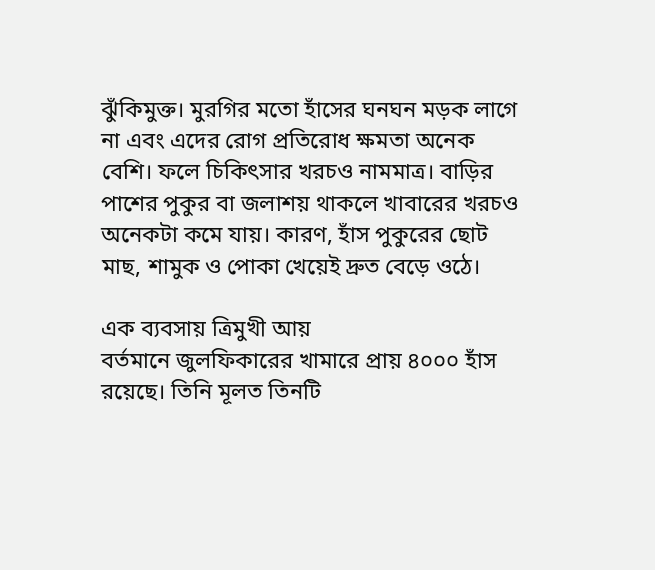ঝুঁকিমুক্ত। মুরগির মতো হাঁসের ঘনঘন মড়ক লাগে না এবং এদের রোগ প্রতিরোধ ক্ষমতা অনেক বেশি। ফলে চিকিৎসার খরচও নামমাত্র। বাড়ির পাশের পুকুর বা জলাশয় থাকলে খাবারের খরচও অনেকটা কমে যায়। কারণ, হাঁস পুকুরের ছোট মাছ, শামুক ও পোকা খেয়েই দ্রুত বেড়ে ওঠে।

এক ব্যবসায় ত্রিমুখী আয়
বর্তমানে জুলফিকারের খামারে প্রায় ৪০০০ হাঁস রয়েছে। তিনি মূলত তিনটি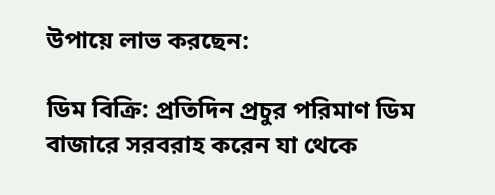উপায়ে লাভ করছেন:

ডিম বিক্রি: প্রতিদিন প্রচুর পরিমাণ ডিম বাজারে সরবরাহ করেন যা থেকে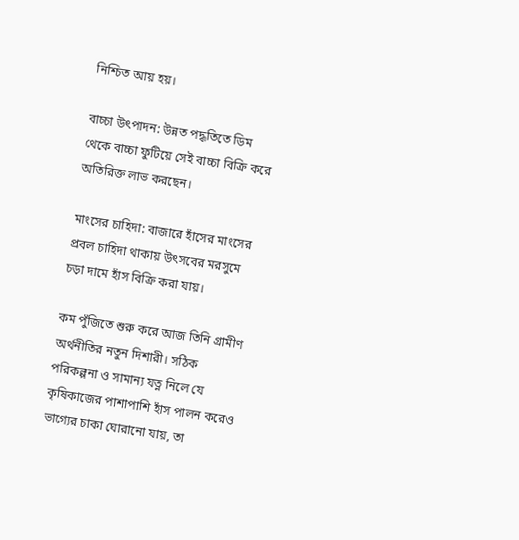নিশ্চিত আয় হয়।

বাচ্চা উৎপাদন: উন্নত পদ্ধতিতে ডিম থেকে বাচ্চা ফুটিয়ে সেই বাচ্চা বিক্রি করে অতিরিক্ত লাভ করছেন।

মাংসের চাহিদা: বাজারে হাঁসের মাংসের প্রবল চাহিদা থাকায় উৎসবের মরসুমে চড়া দামে হাঁস বিক্রি করা যায়।

কম পুঁজিতে শুরু করে আজ তিনি গ্রামীণ অর্থনীতির নতুন দিশারী। সঠিক পরিকল্পনা ও সামান্য যত্ন নিলে যে কৃষিকাজের পাশাপাশি হাঁস পালন করেও ভাগ্যের চাকা ঘোরানো যায়, তা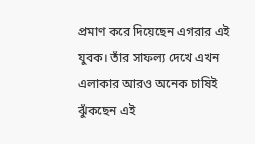প্রমাণ করে দিয়েছেন এগরার এই যুবক। তাঁর সাফল্য দেখে এখন এলাকার আরও অনেক চাষিই ঝুঁকছেন এই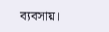ব্যবসায়।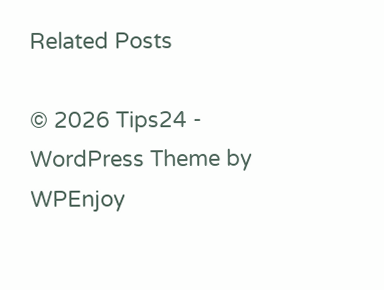Related Posts

© 2026 Tips24 - WordPress Theme by WPEnjoy